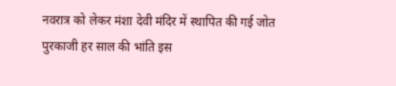नवरात्र को लेकर मंशा देवी मंदिर में स्थापित की गई जोत
पुरकाजी हर साल की भांति इस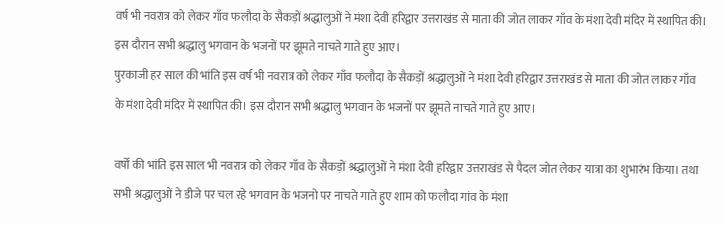वर्ष भी नवरात्र को लेकर गाँव फलौदा के सैकड़ों श्रद्धालुओं ने मंशा देवी हरिद्वार उत्तराखंड से माता की जोत लाकर गाँव के मंशा देवी मंदिर में स्थापित की। इस दौरान सभी श्रद्धालु भगवान के भजनों पर झूमते नाचते गाते हुए आए।
पुरकाजी हर साल की भांति इस वर्ष भी नवरात्र को लेकर गाँव फलौदा के सैकड़ों श्रद्धालुओं ने मंशा देवी हरिद्वार उत्तराखंड से माता की जोत लाकर गाँव के मंशा देवी मंदिर में स्थापित की। इस दौरान सभी श्रद्धालु भगवान के भजनों पर झूमते नाचते गाते हुए आए।

वर्षों की भांति इस साल भी नवरात्र को लेकर गाँव के सैकड़ों श्रद्धालुओं ने मंशा देवी हरिद्वार उत्तराखंड से पैदल जोत लेकर यात्रा का शुभारंभ किया। तथा सभी श्रद्धालुओं ने डीजे पर चल रहे भगवान के भजनो पर नाचते गाते हुए शाम को फलौदा गांव के मंशा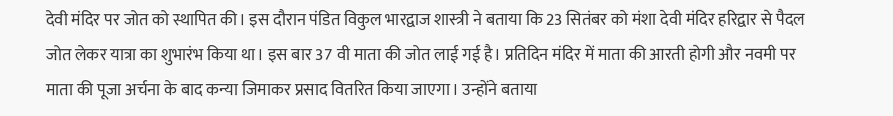देवी मंदिर पर जोत को स्थापित की। इस दौरान पंडित विकुल भारद्वाज शास्त्री ने बताया कि 23 सितंबर को मंशा देवी मंदिर हरिद्वार से पैदल जोत लेकर यात्रा का शुभारंभ किया था। इस बार 37 वी माता की जोत लाई गई है। प्रतिदिन मंदिर में माता की आरती होगी और नवमी पर माता की पूजा अर्चना के बाद कन्या जिमाकर प्रसाद वितरित किया जाएगा। उन्होंने बताया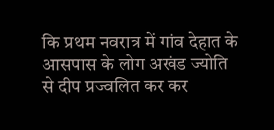कि प्रथम नवरात्र में गांव देहात के आसपास के लोग अखंड ज्योति से दीप प्रज्वलित कर कर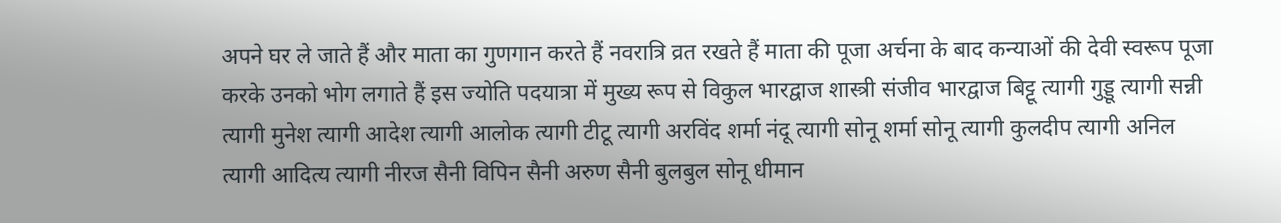अपने घर ले जाते हैं और माता का गुणगान करते हैं नवरात्रि व्रत रखते हैं माता की पूजा अर्चना के बाद कन्याओं की देवी स्वरूप पूजा करके उनको भोग लगाते हैं इस ज्योति पदयात्रा में मुख्य रूप से विकुल भारद्वाज शास्त्री संजीव भारद्वाज बिट्टू त्यागी गुड्डू त्यागी सन्नी त्यागी मुनेश त्यागी आदेश त्यागी आलोक त्यागी टीटू त्यागी अरविंद शर्मा नंदू त्यागी सोनू शर्मा सोनू त्यागी कुलदीप त्यागी अनिल त्यागी आदित्य त्यागी नीरज सैनी विपिन सैनी अरुण सैनी बुलबुल सोनू धीमान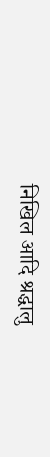निखिल आदि श्रद्धालु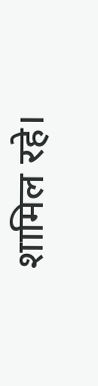शामिल रहे।